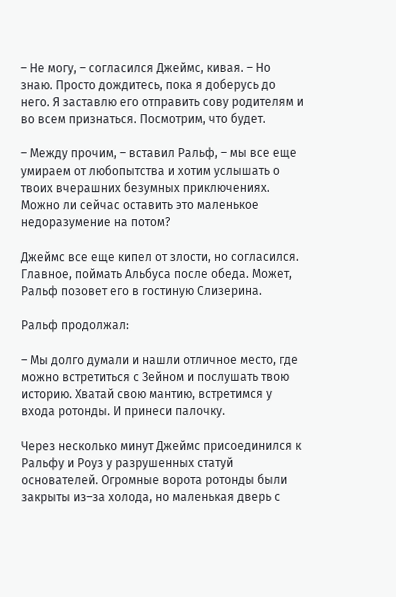– Не могу, – согласился Джеймс, кивая. – Но знаю. Просто дождитесь, пока я доберусь до него. Я заставлю его отправить сову родителям и во всем признаться. Посмотрим, что будет.

– Между прочим, – вставил Ральф, – мы все еще умираем от любопытства и хотим услышать о твоих вчерашних безумных приключениях. Можно ли сейчас оставить это маленькое недоразумение на потом?

Джеймс все еще кипел от злости, но согласился. Главное, поймать Альбуса после обеда. Может, Ральф позовет его в гостиную Слизерина.

Ральф продолжал:

– Мы долго думали и нашли отличное место, где можно встретиться с Зейном и послушать твою историю. Хватай свою мантию, встретимся у входа ротонды. И принеси палочку.

Через несколько минут Джеймс присоединился к Ральфу и Роуз у разрушенных статуй основателей. Огромные ворота ротонды были закрыты из–за холода, но маленькая дверь с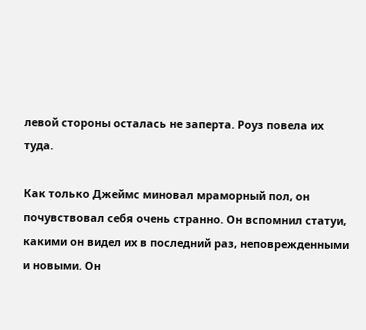левой стороны осталась не заперта. Роуз повела их туда.

Как только Джеймс миновал мраморный пол, он почувствовал себя очень странно. Он вспомнил статуи, какими он видел их в последний раз, неповрежденными и новыми. Он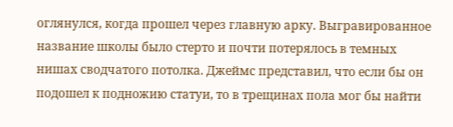оглянулся, когда прошел через главную арку. Выгравированное название школы было стерто и почти потерялось в темных нишах сводчатого потолка. Джеймс представил, что если бы он подошел к подножию статуи, то в трещинах пола мог бы найти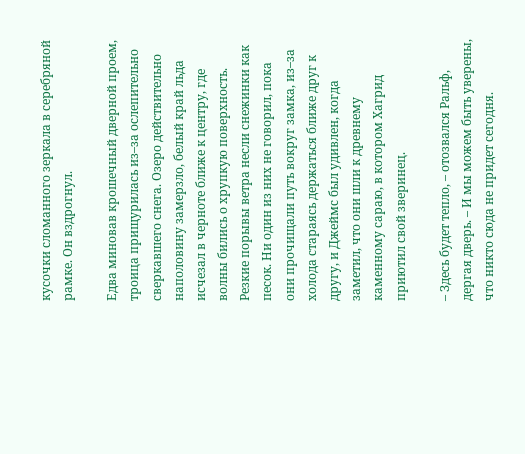кусочки сломанного зеркала в серебряной рамке. Он вздрогнул.

Едва миновав крошечный дверной проем, троица прищурилась из–за ослепительно сверкавшего снега. Озеро действительно наполовину замерзло, белый край льда исчезал в черноте ближе к центру, где волны бились о хрупкую поверхность. Резкие порывы ветра несли снежинки как песок. Ни один из них не говорил, пока они прочищали путь вокруг замка, из–за холода стараясь держаться ближе друг к другу, и Джеймс был удивлен, когда заметил, что они шли к древнему каменному сараю, в котором Хагрид приютил свой зверинец.

– Здесь будет тепло, – отозвался Ральф, дергая дверь. – И мы можем быть уверены, что никто сюда не придет сегодня.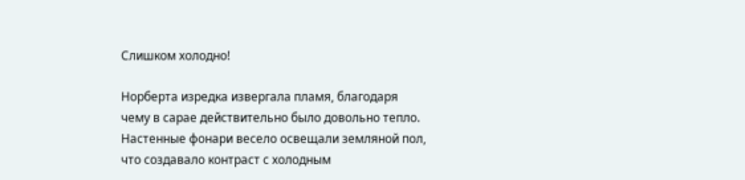Слишком холодно!

Норберта изредка извергала пламя, благодаря чему в сарае действительно было довольно тепло. Настенные фонари весело освещали земляной пол, что создавало контраст с холодным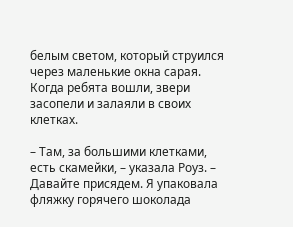белым светом, который струился через маленькие окна сарая. Когда ребята вошли, звери засопели и залаяли в своих клетках.

– Там, за большими клетками, есть скамейки, – указала Роуз. – Давайте присядем. Я упаковала фляжку горячего шоколада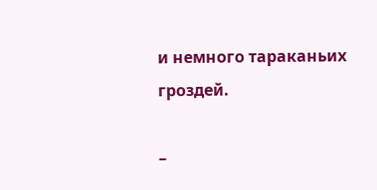и немного тараканьих гроздей.

–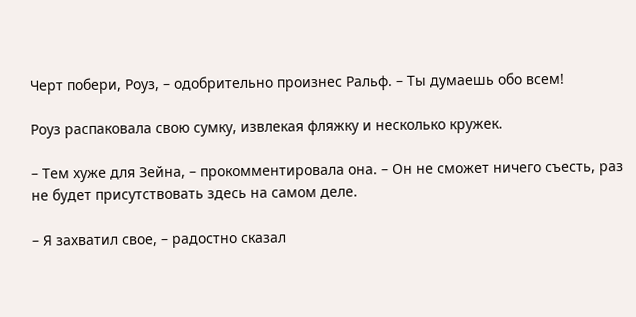Черт побери, Роуз, – одобрительно произнес Ральф. – Ты думаешь обо всем!

Роуз распаковала свою сумку, извлекая фляжку и несколько кружек.

– Тем хуже для Зейна, – прокомментировала она. – Он не сможет ничего съесть, раз не будет присутствовать здесь на самом деле.

– Я захватил свое, – радостно сказал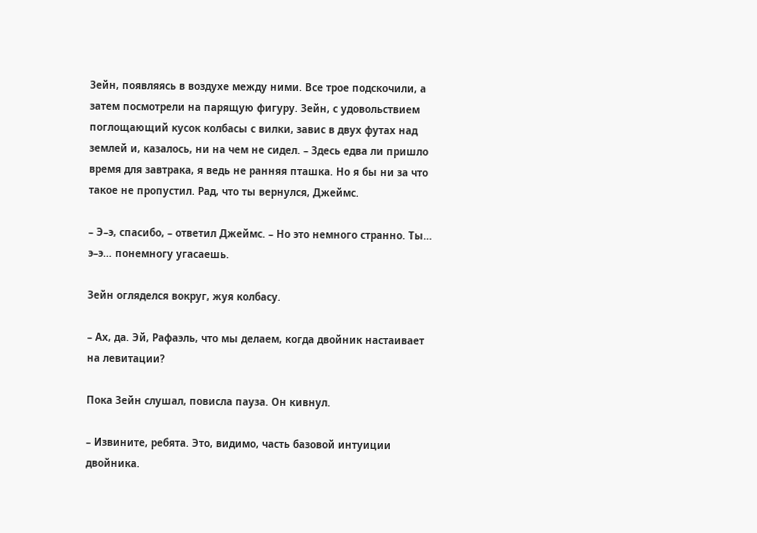Зейн, появляясь в воздухе между ними. Все трое подскочили, а затем посмотрели на парящую фигуру. Зейн, с удовольствием поглощающий кусок колбасы с вилки, завис в двух футах над землей и, казалось, ни на чем не сидел. – Здесь едва ли пришло время для завтрака, я ведь не ранняя пташка. Но я бы ни за что такое не пропустил. Рад, что ты вернулся, Джеймс.

– Э–э, спасибо, – ответил Джеймс. – Но это немного странно. Ты… э–э… понемногу угасаешь.

Зейн огляделся вокруг, жуя колбасу.

– Ах, да. Эй, Рафаэль, что мы делаем, когда двойник настаивает на левитации?

Пока Зейн слушал, повисла пауза. Он кивнул.

– Извините, ребята. Это, видимо, часть базовой интуиции двойника.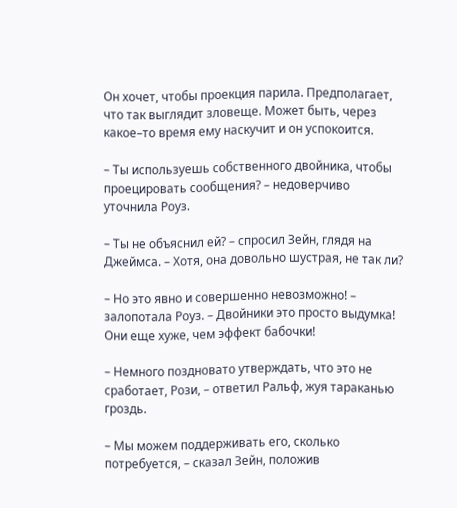Он хочет, чтобы проекция парила. Предполагает, что так выглядит зловеще. Может быть, через какое–то время ему наскучит и он успокоится.

– Ты используешь собственного двойника, чтобы проецировать сообщения? – недоверчиво уточнила Роуз.

– Ты не объяснил ей? – спросил Зейн, глядя на Джеймса. – Хотя, она довольно шустрая, не так ли?

– Но это явно и совершенно невозможно! – залопотала Роуз. – Двойники это просто выдумка! Они еще хуже, чем эффект бабочки!

– Немного поздновато утверждать, что это не сработает, Рози, – ответил Ральф, жуя тараканью гроздь.

– Мы можем поддерживать его, сколько потребуется, – сказал Зейн, положив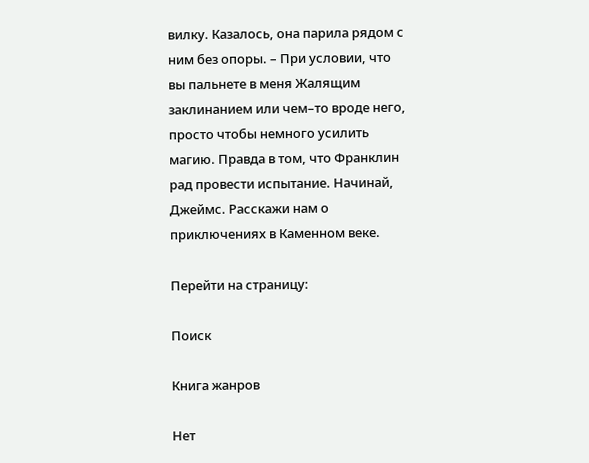вилку. Казалось, она парила рядом с ним без опоры. – При условии, что вы пальнете в меня Жалящим заклинанием или чем–то вроде него, просто чтобы немного усилить магию. Правда в том, что Франклин рад провести испытание. Начинай, Джеймс. Расскажи нам о приключениях в Каменном веке.

Перейти на страницу:

Поиск

Книга жанров

Нет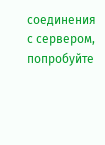соединения с сервером, попробуйте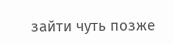зайти чуть позже